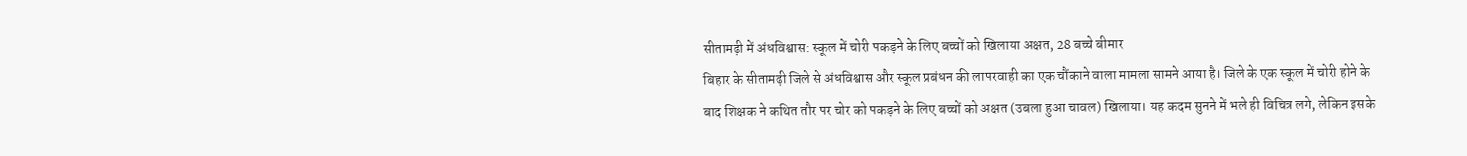सीतामढ़ी में अंधविश्वास: स्कूल में चोरी पकड़ने के लिए बच्चों को खिलाया अक्षत, 28 बच्चे बीमार
बिहार के सीतामढ़ी जिले से अंधविश्वास और स्कूल प्रबंधन की लापरवाही का एक चौंकाने वाला मामला सामने आया है। जिले के एक स्कूल में चोरी होने के बाद शिक्षक ने कथित तौर पर चोर को पकड़ने के लिए बच्चों को अक्षत (उबला हुआ चावल) खिलाया। यह कदम सुनने में भले ही विचित्र लगे, लेकिन इसके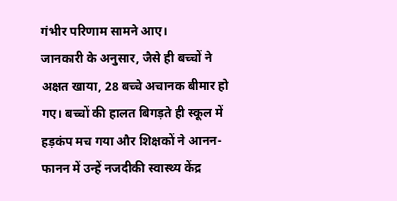गंभीर परिणाम सामने आए।
जानकारी के अनुसार, जैसे ही बच्चों ने अक्षत खाया, 28 बच्चे अचानक बीमार हो गए। बच्चों की हालत बिगड़ते ही स्कूल में हड़कंप मच गया और शिक्षकों ने आनन-फानन में उन्हें नजदीकी स्वास्थ्य केंद्र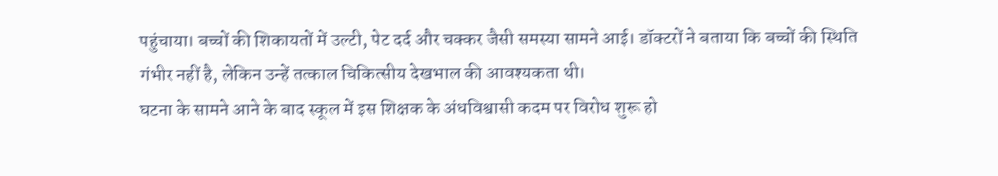पहुंचाया। बच्चों की शिकायतों में उल्टी, पेट दर्द और चक्कर जैसी समस्या सामने आई। डॉक्टरों ने बताया कि बच्चों की स्थिति गंभीर नहीं है, लेकिन उन्हें तत्काल चिकित्सीय देखभाल की आवश्यकता थी।
घटना के सामने आने के बाद स्कूल में इस शिक्षक के अंधविश्वासी कदम पर विरोध शुरू हो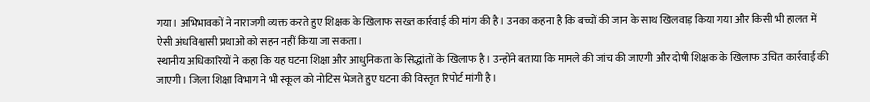गया। अभिभावकों ने नाराजगी व्यक्त करते हुए शिक्षक के खिलाफ सख्त कार्रवाई की मांग की है। उनका कहना है कि बच्चों की जान के साथ खिलवाड़ किया गया और किसी भी हालत में ऐसी अंधविश्वासी प्रथाओं को सहन नहीं किया जा सकता।
स्थानीय अधिकारियों ने कहा कि यह घटना शिक्षा और आधुनिकता के सिद्धांतों के खिलाफ है। उन्होंने बताया कि मामले की जांच की जाएगी और दोषी शिक्षक के खिलाफ उचित कार्रवाई की जाएगी। जिला शिक्षा विभाग ने भी स्कूल को नोटिस भेजते हुए घटना की विस्तृत रिपोर्ट मांगी है।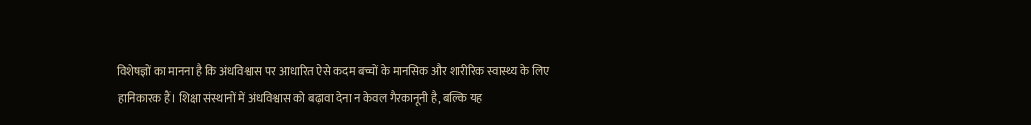विशेषज्ञों का मानना है कि अंधविश्वास पर आधारित ऐसे कदम बच्चों के मानसिक और शारीरिक स्वास्थ्य के लिए हानिकारक हैं। शिक्षा संस्थानों में अंधविश्वास को बढ़ावा देना न केवल गैरकानूनी है, बल्कि यह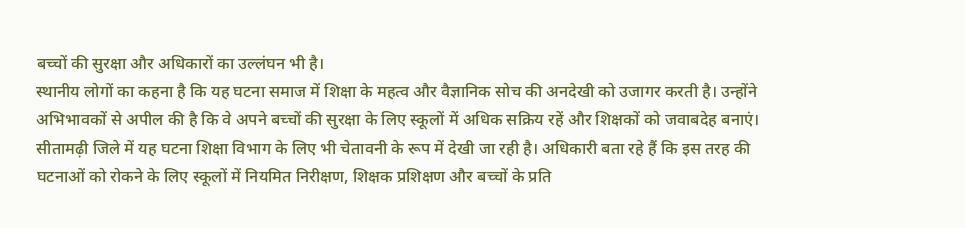बच्चों की सुरक्षा और अधिकारों का उल्लंघन भी है।
स्थानीय लोगों का कहना है कि यह घटना समाज में शिक्षा के महत्व और वैज्ञानिक सोच की अनदेखी को उजागर करती है। उन्होंने अभिभावकों से अपील की है कि वे अपने बच्चों की सुरक्षा के लिए स्कूलों में अधिक सक्रिय रहें और शिक्षकों को जवाबदेह बनाएं।
सीतामढ़ी जिले में यह घटना शिक्षा विभाग के लिए भी चेतावनी के रूप में देखी जा रही है। अधिकारी बता रहे हैं कि इस तरह की घटनाओं को रोकने के लिए स्कूलों में नियमित निरीक्षण, शिक्षक प्रशिक्षण और बच्चों के प्रति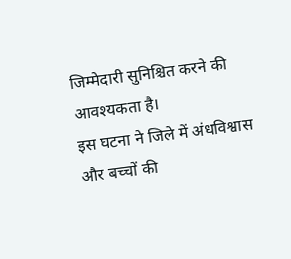जिम्मेदारी सुनिश्चित करने की आवश्यकता है।
इस घटना ने जिले में अंधविश्वास और बच्चों की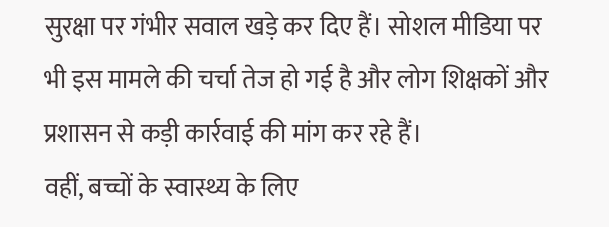सुरक्षा पर गंभीर सवाल खड़े कर दिए हैं। सोशल मीडिया पर भी इस मामले की चर्चा तेज हो गई है और लोग शिक्षकों और प्रशासन से कड़ी कार्रवाई की मांग कर रहे हैं।
वहीं, बच्चों के स्वास्थ्य के लिए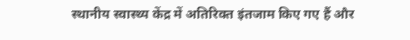स्थानीय स्वास्थ्य केंद्र में अतिरिक्त इंतजाम किए गए हैं और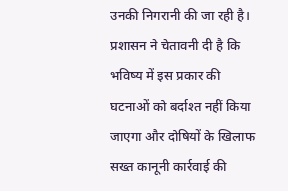उनकी निगरानी की जा रही है। प्रशासन ने चेतावनी दी है कि भविष्य में इस प्रकार की घटनाओं को बर्दाश्त नहीं किया जाएगा और दोषियों के खिलाफ सख्त कानूनी कार्रवाई की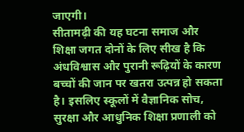जाएगी।
सीतामढ़ी की यह घटना समाज और शिक्षा जगत दोनों के लिए सीख है कि अंधविश्वास और पुरानी रूढ़ियों के कारण बच्चों की जान पर खतरा उत्पन्न हो सकता है। इसलिए स्कूलों में वैज्ञानिक सोच, सुरक्षा और आधुनिक शिक्षा प्रणाली को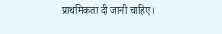प्राथमिकता दी जानी चाहिए।